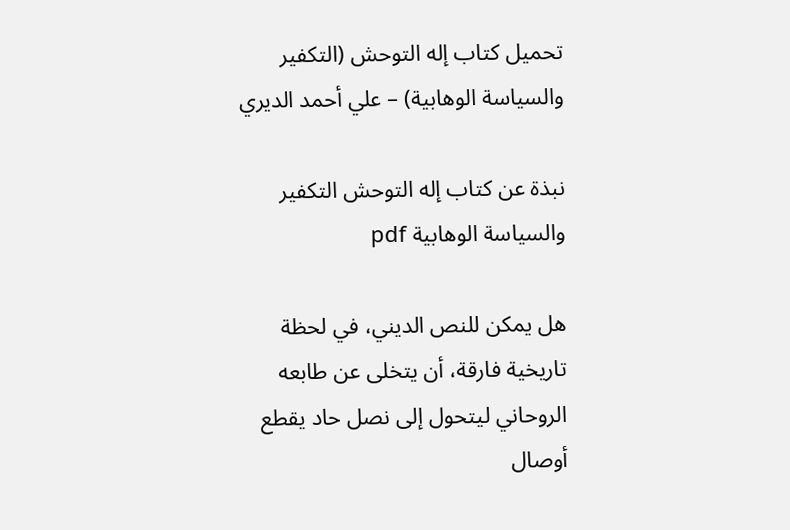تحميل كتاب إله التوحش (التكفير والسياسة الوهابية) – علي أحمد الديري

نبذة عن كتاب إله التوحش التكفير والسياسة الوهابية pdf

هل يمكن للنص الديني، في لحظة تاريخية فارقة، أن يتخلى عن طابعه الروحاني ليتحول إلى نصل حاد يقطع أوصال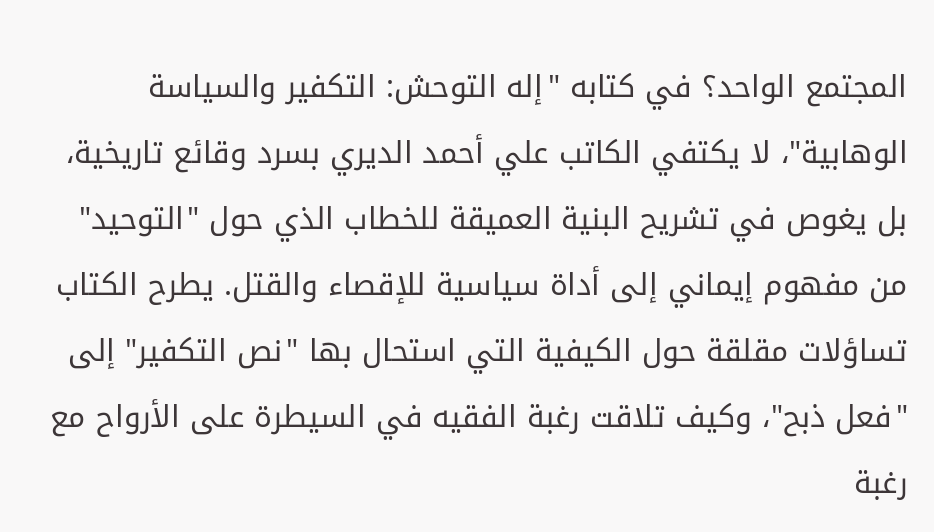المجتمع الواحد؟ في كتابه "إله التوحش: التكفير والسياسة الوهابية"، لا يكتفي الكاتب علي أحمد الديري بسرد وقائع تاريخية، بل يغوص في تشريح البنية العميقة للخطاب الذي حول "التوحيد" من مفهوم إيماني إلى أداة سياسية للإقصاء والقتل. يطرح الكتاب تساؤلات مقلقة حول الكيفية التي استحال بها "نص التكفير" إلى "فعل ذبح"، وكيف تلاقت رغبة الفقيه في السيطرة على الأرواح مع رغبة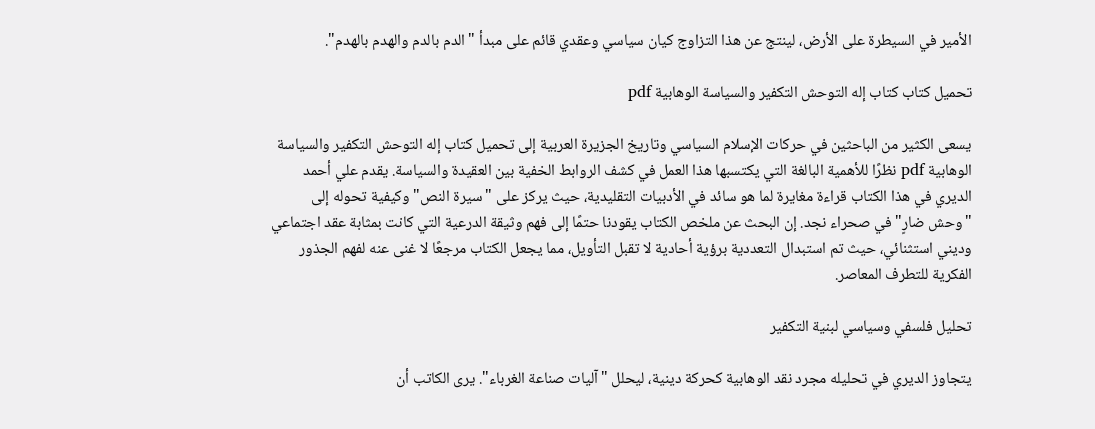الأمير في السيطرة على الأرض، لينتج عن هذا التزاوج كيان سياسي وعقدي قائم على مبدأ "الدم بالدم والهدم بالهدم".

تحميل كتاب كتاب إله التوحش التكفير والسياسة الوهابية pdf

يسعى الكثير من الباحثين في حركات الإسلام السياسي وتاريخ الجزيرة العربية إلى تحميل كتاب إله التوحش التكفير والسياسة الوهابية pdf نظرًا للأهمية البالغة التي يكتسبها هذا العمل في كشف الروابط الخفية بين العقيدة والسياسة. يقدم علي أحمد الديري في هذا الكتاب قراءة مغايرة لما هو سائد في الأدبيات التقليدية، حيث يركز على "سيرة النص" وكيفية تحوله إلى "وحش ضارٍ" في صحراء نجد. إن البحث عن ملخص الكتاب يقودنا حتمًا إلى فهم وثيقة الدرعية التي كانت بمثابة عقد اجتماعي وديني استثنائي، حيث تم استبدال التعددية برؤية أحادية لا تقبل التأويل، مما يجعل الكتاب مرجعًا لا غنى عنه لفهم الجذور الفكرية للتطرف المعاصر.

تحليل فلسفي وسياسي لبنية التكفير

يتجاوز الديري في تحليله مجرد نقد الوهابية كحركة دينية، ليحلل "آليات صناعة الغرباء". يرى الكاتب أن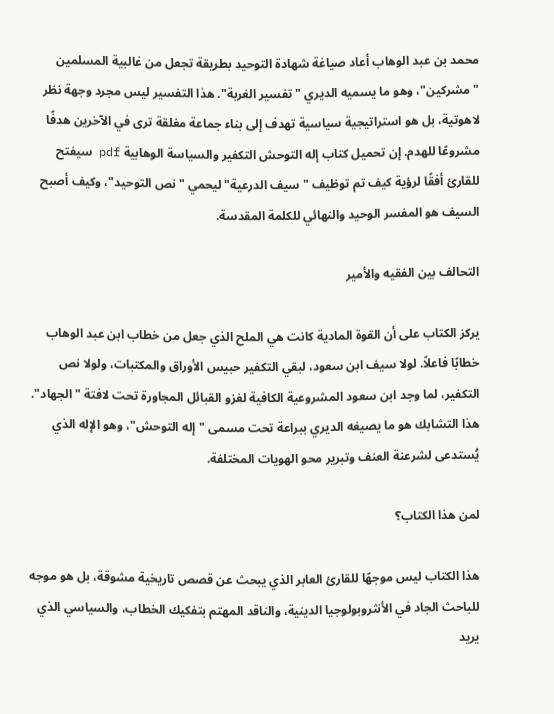محمد بن عبد الوهاب أعاد صياغة شهادة التوحيد بطريقة تجعل من غالبية المسلمين "مشركين"، وهو ما يسميه الديري "تفسير الغربة". هذا التفسير ليس مجرد وجهة نظر لاهوتية، بل هو استراتيجية سياسية تهدف إلى بناء جماعة مغلقة ترى في الآخرين هدفًا مشروعًا للهدم. إن تحميل كتاب إله التوحش التكفير والسياسة الوهابية pdf سيفتح للقارئ أفقًا لرؤية كيف تم توظيف "سيف الدرعية" ليحمي "نص التوحيد"، وكيف أصبح السيف هو المفسر الوحيد والنهائي للكلمة المقدسة.

التحالف بين الفقيه والأمير

يركز الكتاب على أن القوة المادية كانت هي الملح الذي جعل من خطاب ابن عبد الوهاب خطابًا فاعلاً. لولا سيف ابن سعود، لبقي التكفير حبيس الأوراق والمكتبات، ولولا نص التكفير، لما وجد ابن سعود المشروعية الكافية لغزو القبائل المجاورة تحت لافتة "الجهاد". هذا التشابك هو ما يصيغه الديري ببراعة تحت مسمى "إله التوحش"، وهو الإله الذي يُستدعى لشرعنة العنف وتبرير محو الهويات المختلفة.

لمن هذا الكتاب؟

هذا الكتاب ليس موجهًا للقارئ العابر الذي يبحث عن قصص تاريخية مشوقة، بل هو موجه للباحث الجاد في الأنثروبولوجيا الدينية، والناقد المهتم بتفكيك الخطاب، والسياسي الذي يريد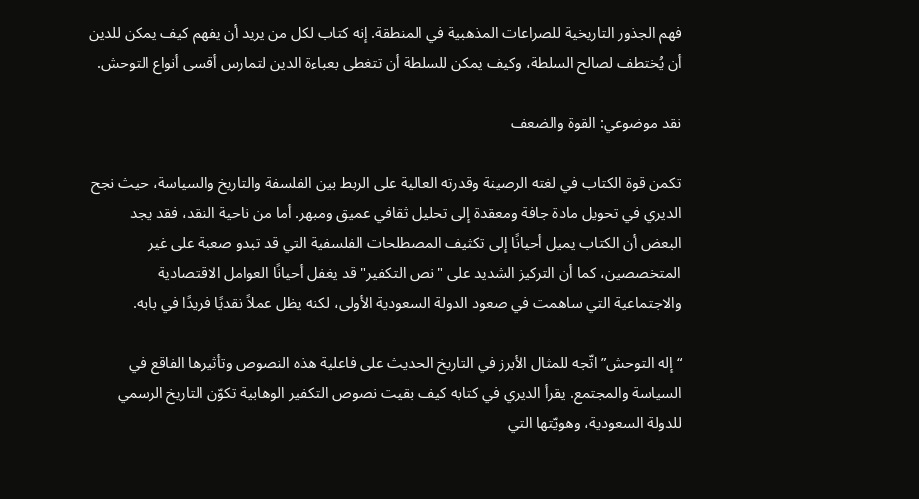فهم الجذور التاريخية للصراعات المذهبية في المنطقة. إنه كتاب لكل من يريد أن يفهم كيف يمكن للدين أن يُختطف لصالح السلطة، وكيف يمكن للسلطة أن تتغطى بعباءة الدين لتمارس أقسى أنواع التوحش.

نقد موضوعي: القوة والضعف

تكمن قوة الكتاب في لغته الرصينة وقدرته العالية على الربط بين الفلسفة والتاريخ والسياسة، حيث نجح الديري في تحويل مادة جافة ومعقدة إلى تحليل ثقافي عميق ومبهر. أما من ناحية النقد، فقد يجد البعض أن الكتاب يميل أحيانًا إلى تكثيف المصطلحات الفلسفية التي قد تبدو صعبة على غير المتخصصين، كما أن التركيز الشديد على "نص التكفير" قد يغفل أحيانًا العوامل الاقتصادية والاجتماعية التي ساهمت في صعود الدولة السعودية الأولى، لكنه يظل عملاً نقديًا فريدًا في بابه.

“إله التوحش” اتّجه للمثال الأبرز في التاريخ الحديث على فاعلية هذه النصوص وتأثيرها الفاقع في السياسة والمجتمع. يقرأ الديري في كتابه كيف بقيت نصوص التكفير الوهابية تكوّن التاريخ الرسمي للدولة السعودية، وهويّتها التي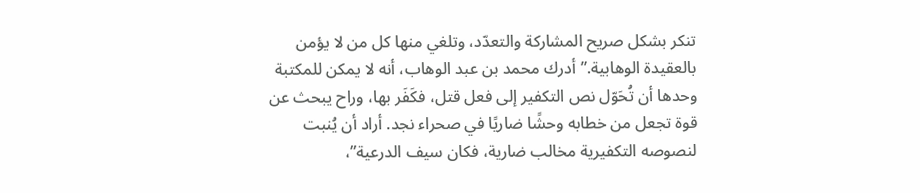تنكر بشكل صريح المشاركة والتعدّد، وتلغي منها كل من لا يؤمن بالعقيدة الوهابية.”أدرك محمد بن عبد الوهاب، أنه لا يمكن للمكتبة وحدها أن تُحَوّل نص التكفير إلى فعل قتل، فكَفَر بها، وراح يبحث عن قوة تجعل من خطابه وحشًا ضاريًا في صحراء نجد. أراد أن يُنبت لنصوصه التكفيرية مخالب ضارية، فكان سيف الدرعية”،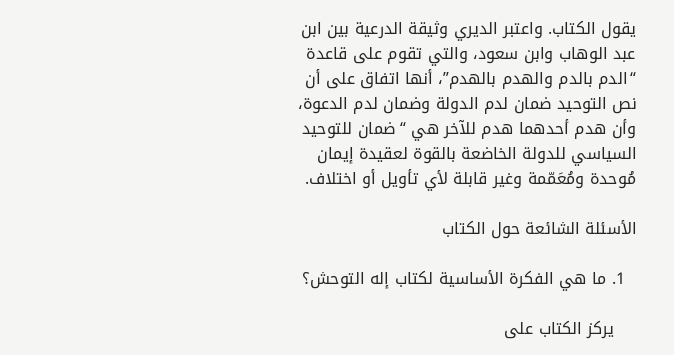يقول الكتاب. واعتبر الديري وثيقة الدرعية بين ابن عبد الوهاب وابن سعود، والتي تقوم على قاعدة “الدم بالدم والهدم بالهدم”، أنها اتفاق على أن نص التوحيد ضمان لدم الدولة وضمان لدم الدعوة، وأن هدم أحدهما هدم للآخر هي “ضمان للتوحيد السياسي للدولة الخاضعة بالقوة لعقيدة إيمان مُوحدة ومُعَمّمة وغير قابلة لأي تأويل أو اختلاف.

الأسئلة الشائعة حول الكتاب

  1. ما هي الفكرة الأساسية لكتاب إله التوحش؟

    يركز الكتاب على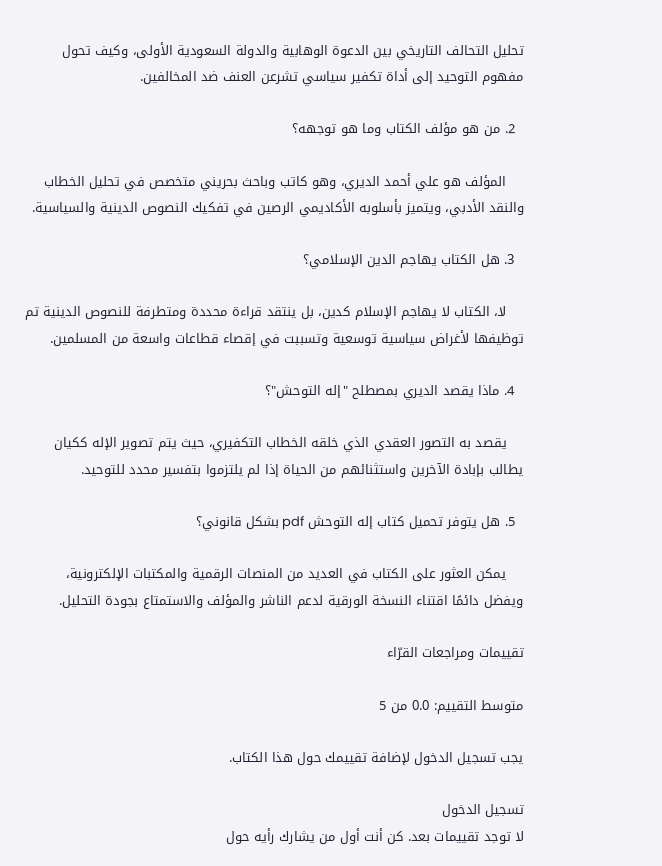تحليل التحالف التاريخي بين الدعوة الوهابية والدولة السعودية الأولى، وكيف تحول مفهوم التوحيد إلى أداة تكفير سياسي تشرعن العنف ضد المخالفين.

  2. من هو مؤلف الكتاب وما هو توجهه؟

    المؤلف هو علي أحمد الديري، وهو كاتب وباحث بحريني متخصص في تحليل الخطاب والنقد الأدبي، ويتميز بأسلوبه الأكاديمي الرصين في تفكيك النصوص الدينية والسياسية.

  3. هل الكتاب يهاجم الدين الإسلامي؟

    لا، الكتاب لا يهاجم الإسلام كدين، بل ينتقد قراءة محددة ومتطرفة للنصوص الدينية تم توظيفها لأغراض سياسية توسعية وتسببت في إقصاء قطاعات واسعة من المسلمين.

  4. ماذا يقصد الديري بمصطلح "إله التوحش"؟

    يقصد به التصور العقدي الذي خلقه الخطاب التكفيري، حيث يتم تصوير الإله ككيان يطالب بإبادة الآخرين واستثنائهم من الحياة إذا لم يلتزموا بتفسير محدد للتوحيد.

  5. هل يتوفر تحميل كتاب إله التوحش pdf بشكل قانوني؟

    يمكن العثور على الكتاب في العديد من المنصات الرقمية والمكتبات الإلكترونية، ويفضل دائمًا اقتناء النسخة الورقية لدعم الناشر والمؤلف والاستمتاع بجودة التحليل.

تقييمات ومراجعات القرّاء

متوسط التقييم: 0.0 من 5

يجب تسجيل الدخول لإضافة تقييمك حول هذا الكتاب.

تسجيل الدخول
لا توجد تقييمات بعد. كن أنت أول من يشارك رأيه حول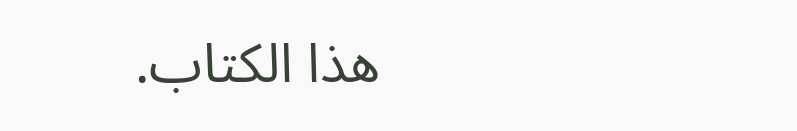هذا الكتاب.